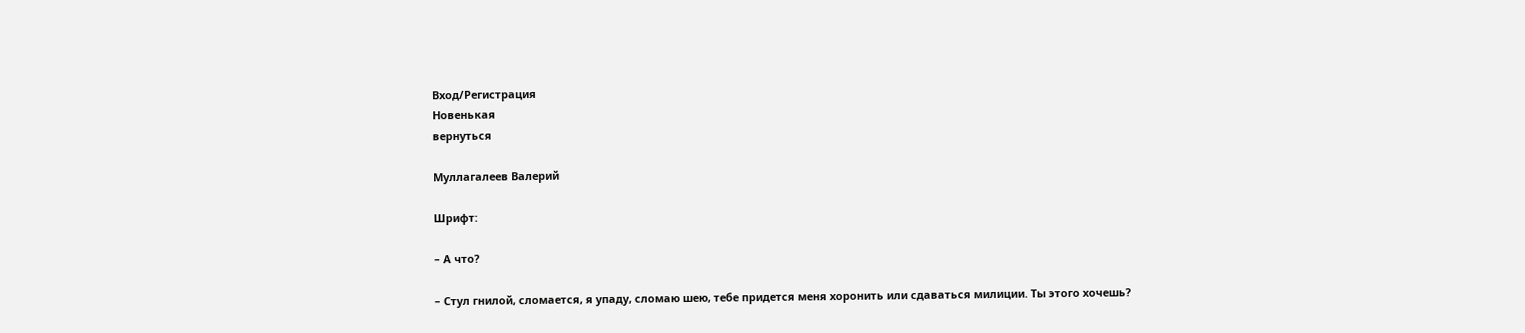Вход/Регистрация
Новенькая
вернуться

Муллагалеев Валерий

Шрифт:

– А что?

– Стул гнилой, сломается, я упаду, сломаю шею, тебе придется меня хоронить или сдаваться милиции. Ты этого хочешь?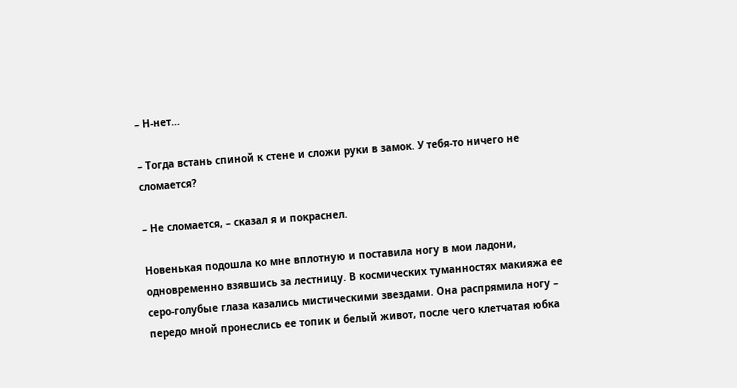– Н-нет…

– Тогда встань спиной к стене и сложи руки в замок. У тебя-то ничего не сломается?

– Не сломается, – сказал я и покраснел.

Новенькая подошла ко мне вплотную и поставила ногу в мои ладони, одновременно взявшись за лестницу. В космических туманностях макияжа ее серо-голубые глаза казались мистическими звездами. Она распрямила ногу – передо мной пронеслись ее топик и белый живот, после чего клетчатая юбка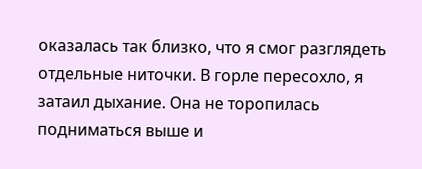оказалась так близко, что я смог разглядеть отдельные ниточки. В горле пересохло, я затаил дыхание. Она не торопилась подниматься выше и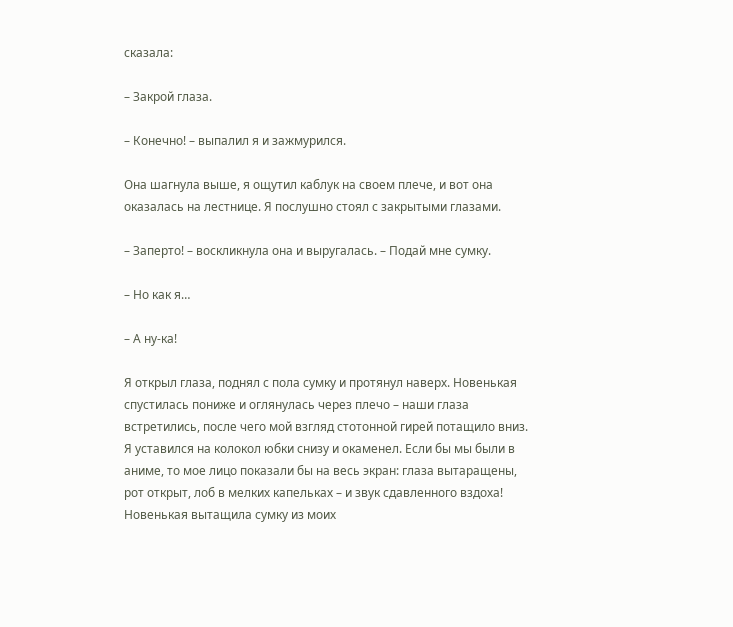сказала:

– Закрой глаза.

– Конечно! – выпалил я и зажмурился.

Она шагнула выше, я ощутил каблук на своем плече, и вот она оказалась на лестнице. Я послушно стоял с закрытыми глазами.

– Заперто! – воскликнула она и выругалась. – Подай мне сумку.

– Но как я…

– А ну-ка!

Я открыл глаза, поднял с пола сумку и протянул наверх. Новенькая спустилась пониже и оглянулась через плечо – наши глаза встретились, после чего мой взгляд стотонной гирей потащило вниз. Я уставился на колокол юбки снизу и окаменел. Если бы мы были в аниме, то мое лицо показали бы на весь экран: глаза вытаращены, рот открыт, лоб в мелких капельках – и звук сдавленного вздоха! Новенькая вытащила сумку из моих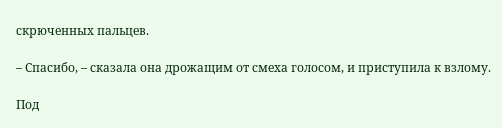скрюченных пальцев.

– Спасибо, – сказала она дрожащим от смеха голосом, и приступила к взлому.

Под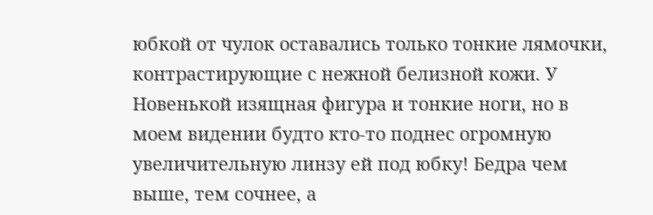юбкой от чулок оставались только тонкие лямочки, контрастирующие с нежной белизной кожи. У Новенькой изящная фигура и тонкие ноги, но в моем видении будто кто-то поднес огромную увеличительную линзу ей под юбку! Бедра чем выше, тем сочнее, а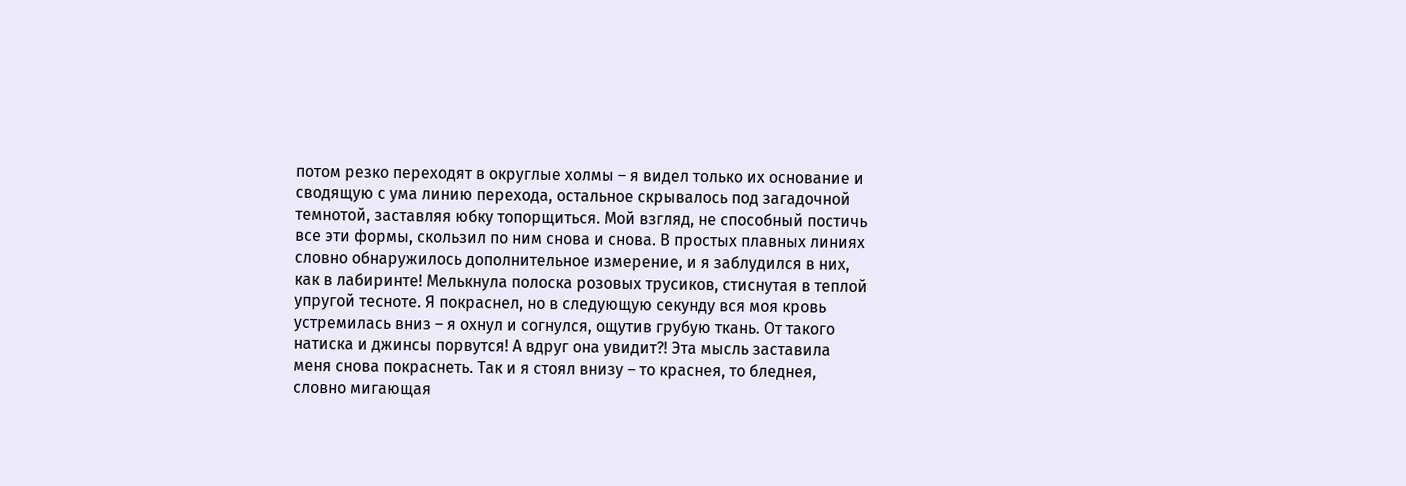потом резко переходят в округлые холмы – я видел только их основание и сводящую с ума линию перехода, остальное скрывалось под загадочной темнотой, заставляя юбку топорщиться. Мой взгляд, не способный постичь все эти формы, скользил по ним снова и снова. В простых плавных линиях словно обнаружилось дополнительное измерение, и я заблудился в них, как в лабиринте! Мелькнула полоска розовых трусиков, стиснутая в теплой упругой тесноте. Я покраснел, но в следующую секунду вся моя кровь устремилась вниз – я охнул и согнулся, ощутив грубую ткань. От такого натиска и джинсы порвутся! А вдруг она увидит?! Эта мысль заставила меня снова покраснеть. Так и я стоял внизу – то краснея, то бледнея, словно мигающая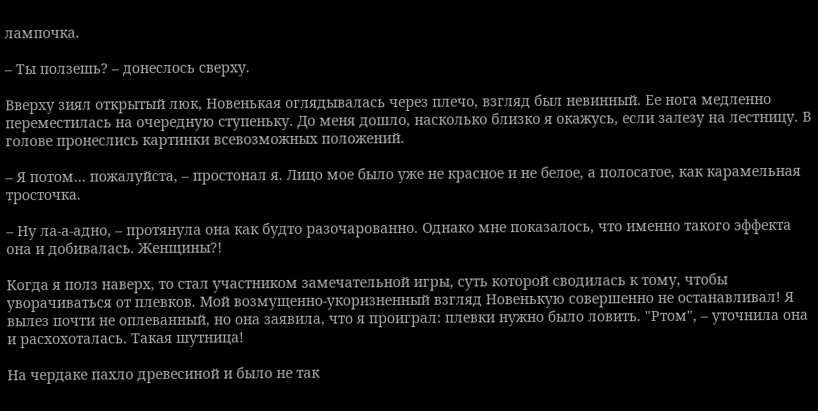лампочка.

– Ты ползешь? – донеслось сверху.

Вверху зиял открытый люк, Новенькая оглядывалась через плечо, взгляд был невинный. Ее нога медленно переместилась на очередную ступеньку. До меня дошло, насколько близко я окажусь, если залезу на лестницу. В голове пронеслись картинки всевозможных положений.

– Я потом… пожалуйста, – простонал я. Лицо мое было уже не красное и не белое, а полосатое, как карамельная тросточка.

– Ну ла-а-адно, – протянула она как будто разочарованно. Однако мне показалось, что именно такого эффекта она и добивалась. Женщины?!

Когда я полз наверх, то стал участником замечательной игры, суть которой сводилась к тому, чтобы уворачиваться от плевков. Мой возмущенно-укоризненный взгляд Новенькую совершенно не останавливал! Я вылез почти не оплеванный, но она заявила, что я проиграл: плевки нужно было ловить. "Ртом", – уточнила она и расхохоталась. Такая шутница!

На чердаке пахло древесиной и было не так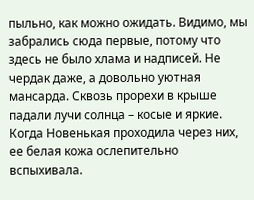пыльно, как можно ожидать. Видимо, мы забрались сюда первые, потому что здесь не было хлама и надписей. Не чердак даже, а довольно уютная мансарда. Сквозь прорехи в крыше падали лучи солнца – косые и яркие. Когда Новенькая проходила через них, ее белая кожа ослепительно вспыхивала.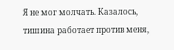Я не мог молчать. Казалось, тишина работает против меня,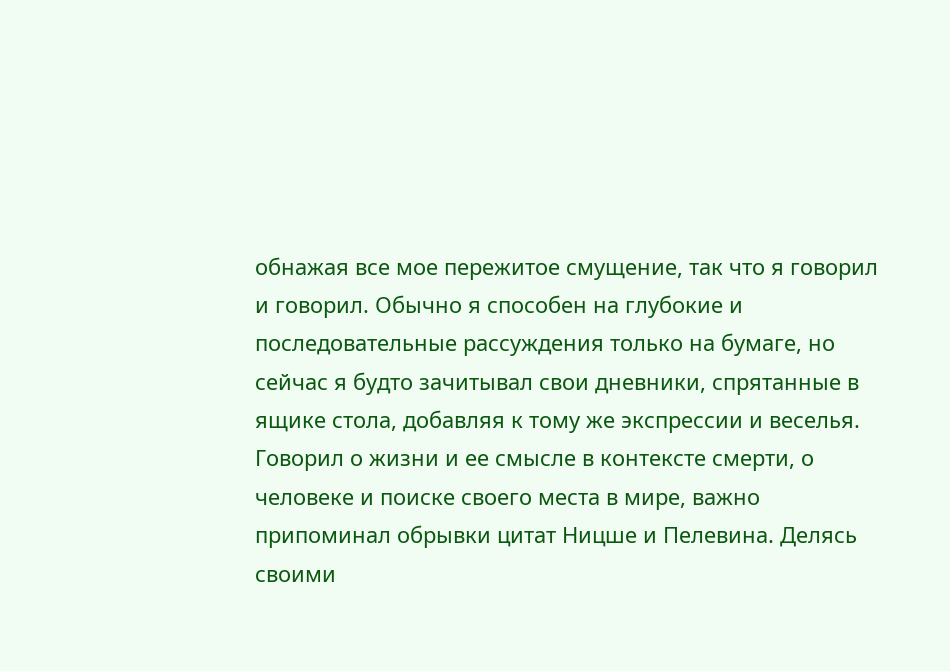обнажая все мое пережитое смущение, так что я говорил и говорил. Обычно я способен на глубокие и последовательные рассуждения только на бумаге, но сейчас я будто зачитывал свои дневники, спрятанные в ящике стола, добавляя к тому же экспрессии и веселья. Говорил о жизни и ее смысле в контексте смерти, о человеке и поиске своего места в мире, важно припоминал обрывки цитат Ницше и Пелевина. Делясь своими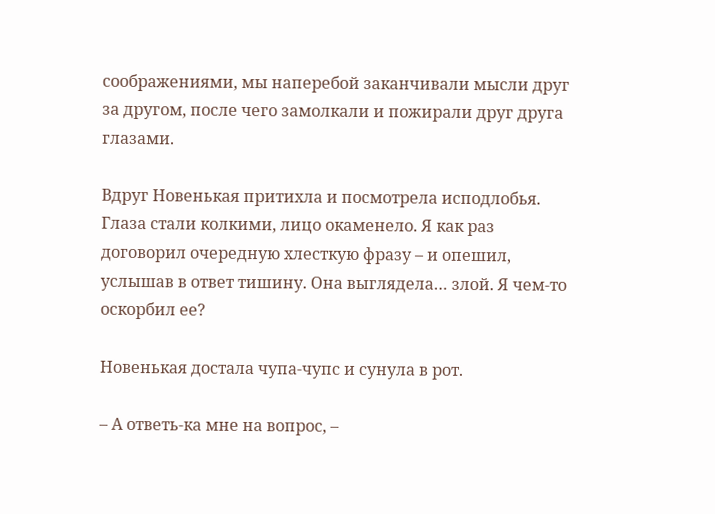соображениями, мы наперебой заканчивали мысли друг за другом, после чего замолкали и пожирали друг друга глазами.

Вдруг Новенькая притихла и посмотрела исподлобья. Глаза стали колкими, лицо окаменело. Я как раз договорил очередную хлесткую фразу – и опешил, услышав в ответ тишину. Она выглядела… злой. Я чем-то оскорбил ее?

Новенькая достала чупа-чупс и сунула в рот.

– А ответь-ка мне на вопрос, –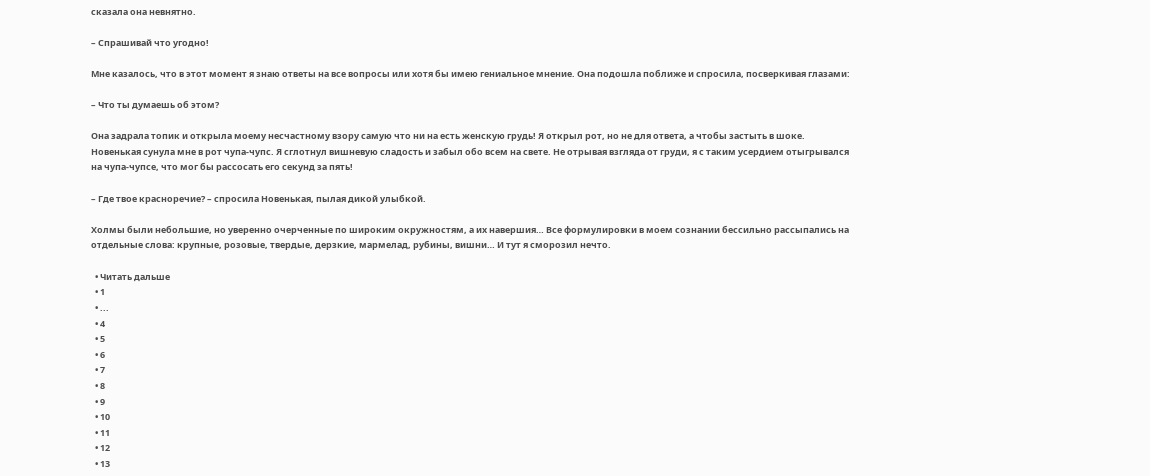сказала она невнятно.

– Спрашивай что угодно!

Мне казалось, что в этот момент я знаю ответы на все вопросы или хотя бы имею гениальное мнение. Она подошла поближе и спросила, посверкивая глазами:

– Что ты думаешь об этом?

Она задрала топик и открыла моему несчастному взору самую что ни на есть женскую грудь! Я открыл рот, но не для ответа, а чтобы застыть в шоке. Новенькая сунула мне в рот чупа-чупс. Я сглотнул вишневую сладость и забыл обо всем на свете. Не отрывая взгляда от груди, я с таким усердием отыгрывался на чупа-чупсе, что мог бы рассосать его секунд за пять!

– Где твое красноречие? – спросила Новенькая, пылая дикой улыбкой.

Холмы были небольшие, но уверенно очерченные по широким окружностям, а их навершия… Все формулировки в моем сознании бессильно рассыпались на отдельные слова: крупные, розовые, твердые, дерзкие, мармелад, рубины, вишни… И тут я сморозил нечто.

  • Читать дальше
  • 1
  • ...
  • 4
  • 5
  • 6
  • 7
  • 8
  • 9
  • 10
  • 11
  • 12
  • 13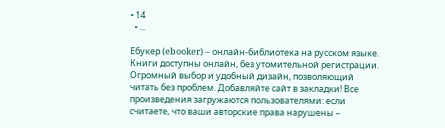• 14
  • ...

Ебукер (ebooker) – онлайн-библиотека на русском языке. Книги доступны онлайн, без утомительной регистрации. Огромный выбор и удобный дизайн, позволяющий читать без проблем. Добавляйте сайт в закладки! Все произведения загружаются пользователями: если считаете, что ваши авторские права нарушены –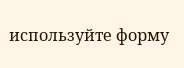используйте форму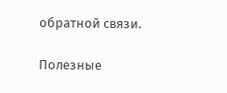обратной связи.

Полезные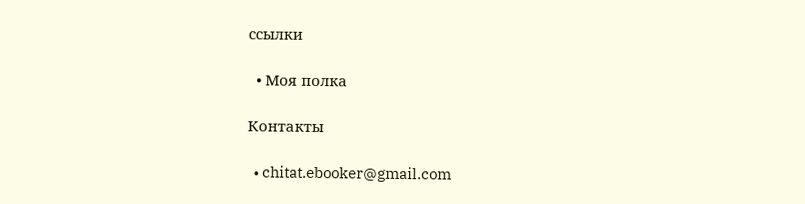ссылки

  • Моя полка

Контакты

  • chitat.ebooker@gmail.com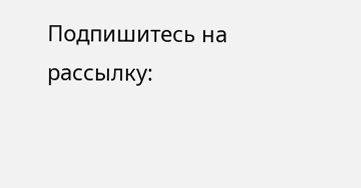Подпишитесь на рассылку: